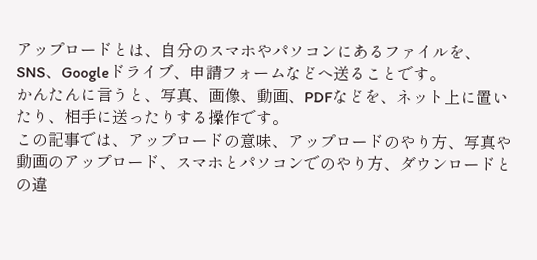アップロードとは、自分のスマホやパソコンにあるファイルを、SNS、Googleドライブ、申請フォームなどへ送ることです。
かんたんに言うと、写真、画像、動画、PDFなどを、ネット上に置いたり、相手に送ったりする操作です。
この記事では、アップロードの意味、アップロードのやり方、写真や動画のアップロード、スマホとパソコンでのやり方、ダウンロードとの違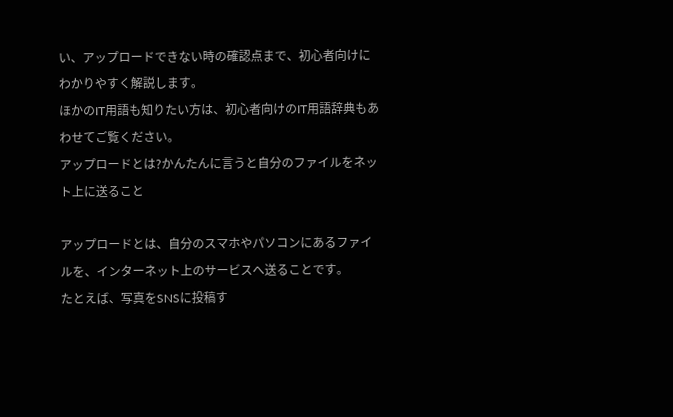い、アップロードできない時の確認点まで、初心者向けにわかりやすく解説します。
ほかのIT用語も知りたい方は、初心者向けのIT用語辞典もあわせてご覧ください。
アップロードとは?かんたんに言うと自分のファイルをネット上に送ること

アップロードとは、自分のスマホやパソコンにあるファイルを、インターネット上のサービスへ送ることです。
たとえば、写真をSNSに投稿す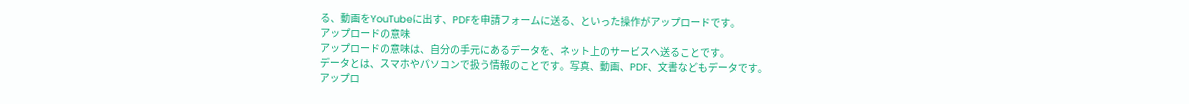る、動画をYouTubeに出す、PDFを申請フォームに送る、といった操作がアップロードです。
アップロードの意味
アップロードの意味は、自分の手元にあるデータを、ネット上のサービスへ送ることです。
データとは、スマホやパソコンで扱う情報のことです。写真、動画、PDF、文書などもデータです。
アップロ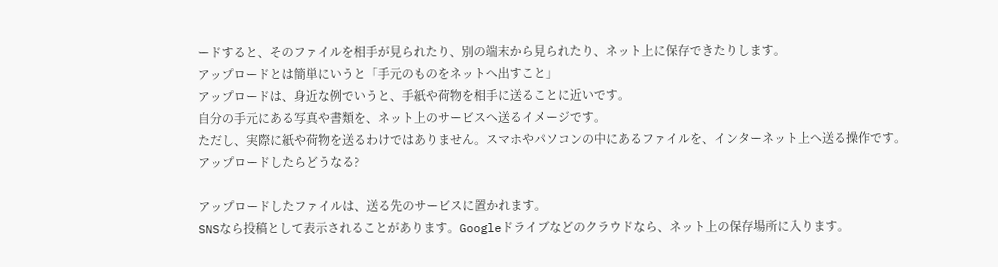ードすると、そのファイルを相手が見られたり、別の端末から見られたり、ネット上に保存できたりします。
アップロードとは簡単にいうと「手元のものをネットへ出すこと」
アップロードは、身近な例でいうと、手紙や荷物を相手に送ることに近いです。
自分の手元にある写真や書類を、ネット上のサービスへ送るイメージです。
ただし、実際に紙や荷物を送るわけではありません。スマホやパソコンの中にあるファイルを、インターネット上へ送る操作です。
アップロードしたらどうなる?

アップロードしたファイルは、送る先のサービスに置かれます。
SNSなら投稿として表示されることがあります。Googleドライブなどのクラウドなら、ネット上の保存場所に入ります。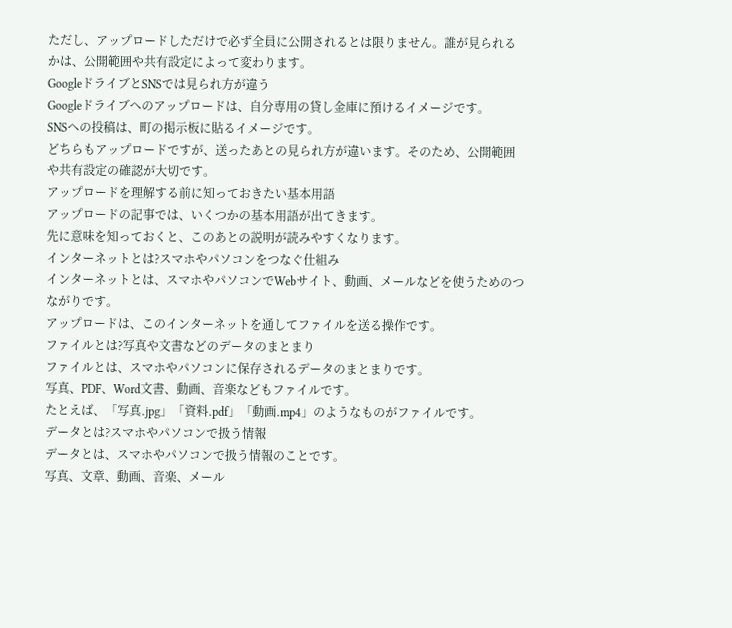ただし、アップロードしただけで必ず全員に公開されるとは限りません。誰が見られるかは、公開範囲や共有設定によって変わります。
GoogleドライブとSNSでは見られ方が違う
Googleドライブへのアップロードは、自分専用の貸し金庫に預けるイメージです。
SNSへの投稿は、町の掲示板に貼るイメージです。
どちらもアップロードですが、送ったあとの見られ方が違います。そのため、公開範囲や共有設定の確認が大切です。
アップロードを理解する前に知っておきたい基本用語
アップロードの記事では、いくつかの基本用語が出てきます。
先に意味を知っておくと、このあとの説明が読みやすくなります。
インターネットとは?スマホやパソコンをつなぐ仕組み
インターネットとは、スマホやパソコンでWebサイト、動画、メールなどを使うためのつながりです。
アップロードは、このインターネットを通してファイルを送る操作です。
ファイルとは?写真や文書などのデータのまとまり
ファイルとは、スマホやパソコンに保存されるデータのまとまりです。
写真、PDF、Word文書、動画、音楽などもファイルです。
たとえば、「写真.jpg」「資料.pdf」「動画.mp4」のようなものがファイルです。
データとは?スマホやパソコンで扱う情報
データとは、スマホやパソコンで扱う情報のことです。
写真、文章、動画、音楽、メール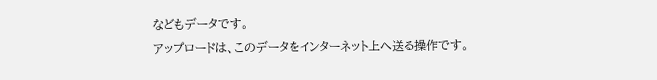などもデータです。
アップロードは、このデータをインターネット上へ送る操作です。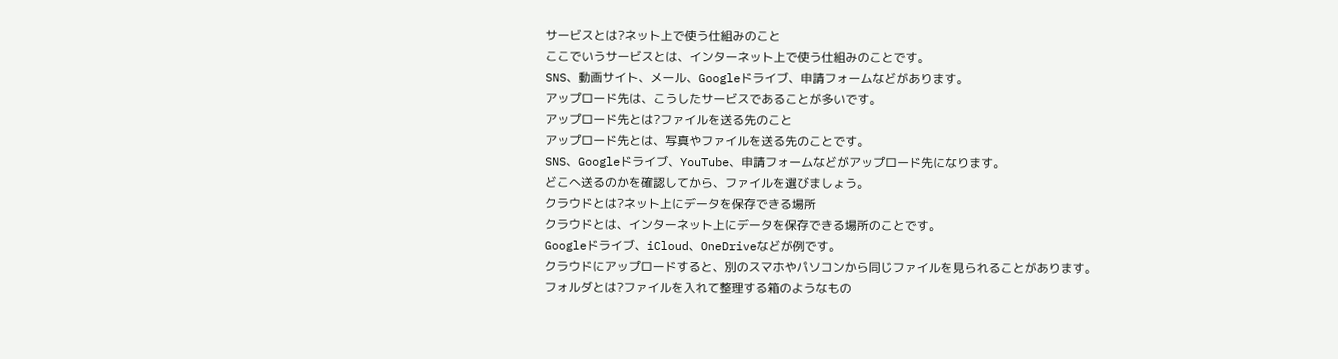サービスとは?ネット上で使う仕組みのこと
ここでいうサービスとは、インターネット上で使う仕組みのことです。
SNS、動画サイト、メール、Googleドライブ、申請フォームなどがあります。
アップロード先は、こうしたサービスであることが多いです。
アップロード先とは?ファイルを送る先のこと
アップロード先とは、写真やファイルを送る先のことです。
SNS、Googleドライブ、YouTube、申請フォームなどがアップロード先になります。
どこへ送るのかを確認してから、ファイルを選びましょう。
クラウドとは?ネット上にデータを保存できる場所
クラウドとは、インターネット上にデータを保存できる場所のことです。
Googleドライブ、iCloud、OneDriveなどが例です。
クラウドにアップロードすると、別のスマホやパソコンから同じファイルを見られることがあります。
フォルダとは?ファイルを入れて整理する箱のようなもの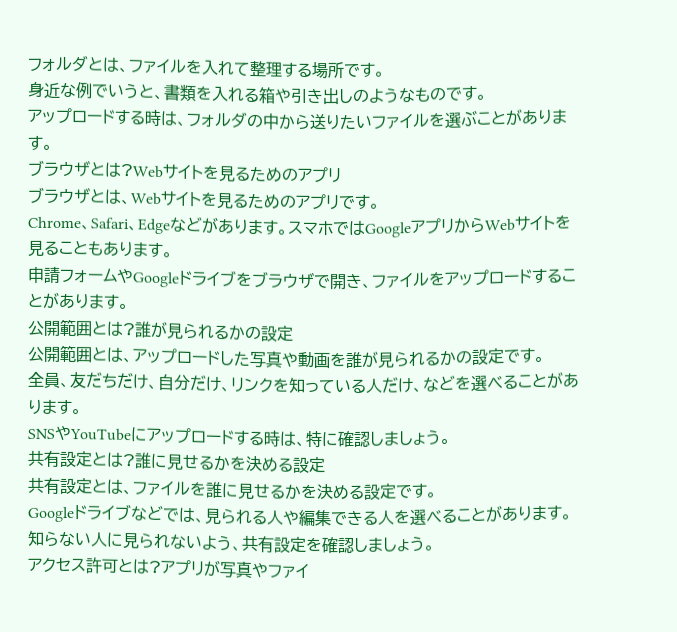フォルダとは、ファイルを入れて整理する場所です。
身近な例でいうと、書類を入れる箱や引き出しのようなものです。
アップロードする時は、フォルダの中から送りたいファイルを選ぶことがあります。
ブラウザとは?Webサイトを見るためのアプリ
ブラウザとは、Webサイトを見るためのアプリです。
Chrome、Safari、Edgeなどがあります。スマホではGoogleアプリからWebサイトを見ることもあります。
申請フォームやGoogleドライブをブラウザで開き、ファイルをアップロードすることがあります。
公開範囲とは?誰が見られるかの設定
公開範囲とは、アップロードした写真や動画を誰が見られるかの設定です。
全員、友だちだけ、自分だけ、リンクを知っている人だけ、などを選べることがあります。
SNSやYouTubeにアップロードする時は、特に確認しましょう。
共有設定とは?誰に見せるかを決める設定
共有設定とは、ファイルを誰に見せるかを決める設定です。
Googleドライブなどでは、見られる人や編集できる人を選べることがあります。
知らない人に見られないよう、共有設定を確認しましょう。
アクセス許可とは?アプリが写真やファイ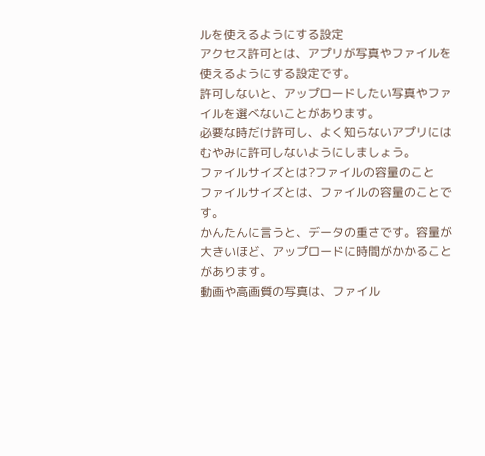ルを使えるようにする設定
アクセス許可とは、アプリが写真やファイルを使えるようにする設定です。
許可しないと、アップロードしたい写真やファイルを選べないことがあります。
必要な時だけ許可し、よく知らないアプリにはむやみに許可しないようにしましょう。
ファイルサイズとは?ファイルの容量のこと
ファイルサイズとは、ファイルの容量のことです。
かんたんに言うと、データの重さです。容量が大きいほど、アップロードに時間がかかることがあります。
動画や高画質の写真は、ファイル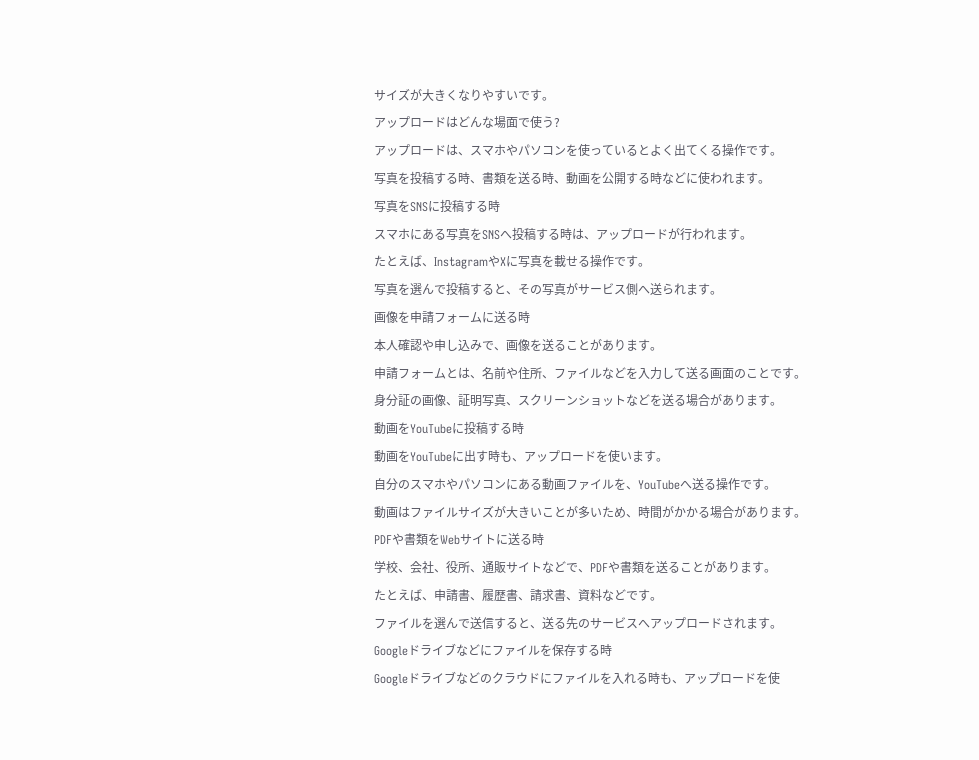サイズが大きくなりやすいです。
アップロードはどんな場面で使う?
アップロードは、スマホやパソコンを使っているとよく出てくる操作です。
写真を投稿する時、書類を送る時、動画を公開する時などに使われます。
写真をSNSに投稿する時
スマホにある写真をSNSへ投稿する時は、アップロードが行われます。
たとえば、InstagramやXに写真を載せる操作です。
写真を選んで投稿すると、その写真がサービス側へ送られます。
画像を申請フォームに送る時
本人確認や申し込みで、画像を送ることがあります。
申請フォームとは、名前や住所、ファイルなどを入力して送る画面のことです。
身分証の画像、証明写真、スクリーンショットなどを送る場合があります。
動画をYouTubeに投稿する時
動画をYouTubeに出す時も、アップロードを使います。
自分のスマホやパソコンにある動画ファイルを、YouTubeへ送る操作です。
動画はファイルサイズが大きいことが多いため、時間がかかる場合があります。
PDFや書類をWebサイトに送る時
学校、会社、役所、通販サイトなどで、PDFや書類を送ることがあります。
たとえば、申請書、履歴書、請求書、資料などです。
ファイルを選んで送信すると、送る先のサービスへアップロードされます。
Googleドライブなどにファイルを保存する時
Googleドライブなどのクラウドにファイルを入れる時も、アップロードを使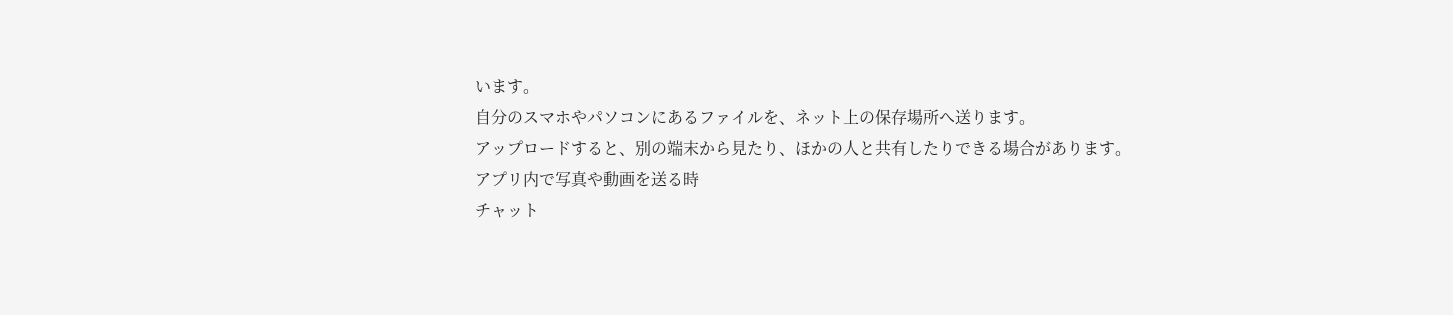います。
自分のスマホやパソコンにあるファイルを、ネット上の保存場所へ送ります。
アップロードすると、別の端末から見たり、ほかの人と共有したりできる場合があります。
アプリ内で写真や動画を送る時
チャット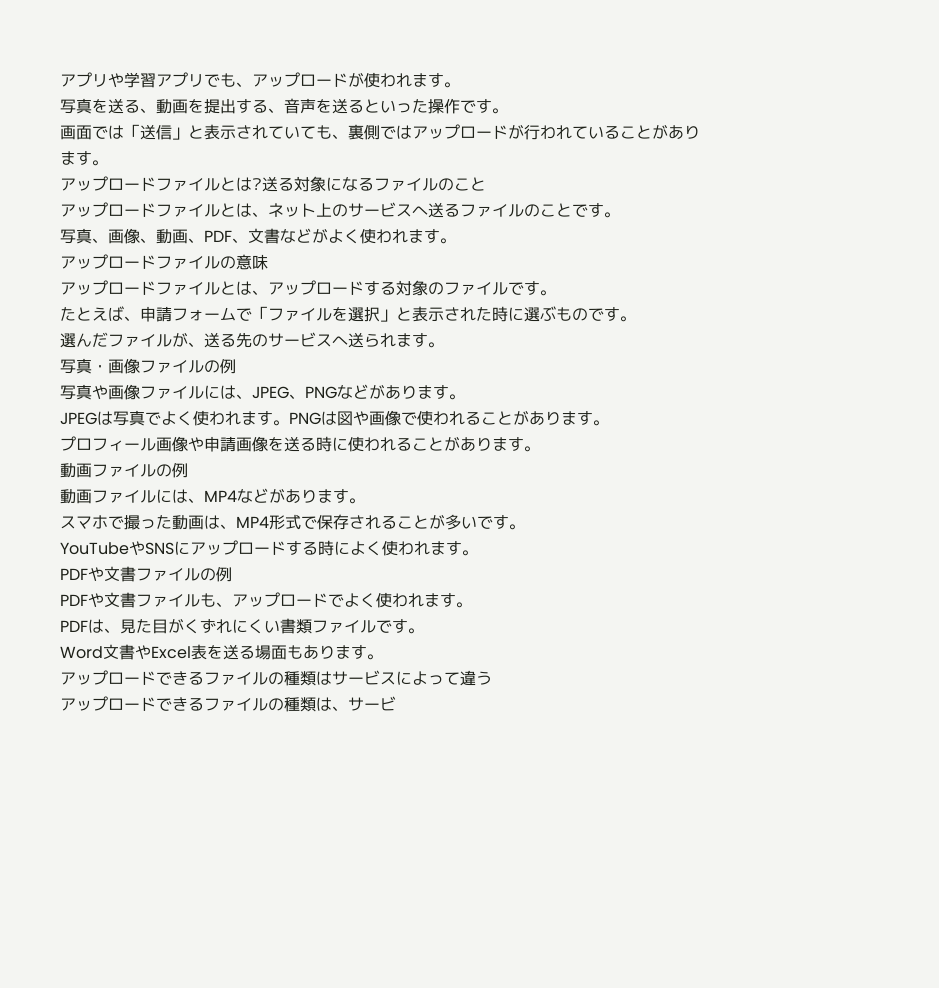アプリや学習アプリでも、アップロードが使われます。
写真を送る、動画を提出する、音声を送るといった操作です。
画面では「送信」と表示されていても、裏側ではアップロードが行われていることがあります。
アップロードファイルとは?送る対象になるファイルのこと
アップロードファイルとは、ネット上のサービスへ送るファイルのことです。
写真、画像、動画、PDF、文書などがよく使われます。
アップロードファイルの意味
アップロードファイルとは、アップロードする対象のファイルです。
たとえば、申請フォームで「ファイルを選択」と表示された時に選ぶものです。
選んだファイルが、送る先のサービスへ送られます。
写真・画像ファイルの例
写真や画像ファイルには、JPEG、PNGなどがあります。
JPEGは写真でよく使われます。PNGは図や画像で使われることがあります。
プロフィール画像や申請画像を送る時に使われることがあります。
動画ファイルの例
動画ファイルには、MP4などがあります。
スマホで撮った動画は、MP4形式で保存されることが多いです。
YouTubeやSNSにアップロードする時によく使われます。
PDFや文書ファイルの例
PDFや文書ファイルも、アップロードでよく使われます。
PDFは、見た目がくずれにくい書類ファイルです。
Word文書やExcel表を送る場面もあります。
アップロードできるファイルの種類はサービスによって違う
アップロードできるファイルの種類は、サービ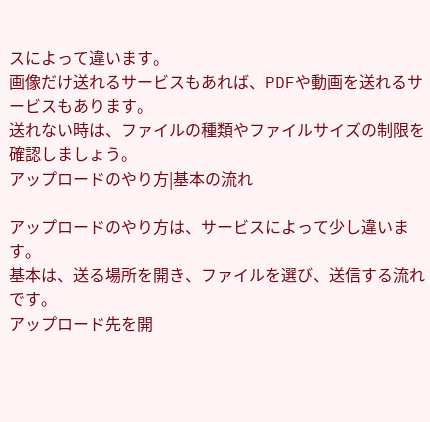スによって違います。
画像だけ送れるサービスもあれば、PDFや動画を送れるサービスもあります。
送れない時は、ファイルの種類やファイルサイズの制限を確認しましょう。
アップロードのやり方|基本の流れ

アップロードのやり方は、サービスによって少し違います。
基本は、送る場所を開き、ファイルを選び、送信する流れです。
アップロード先を開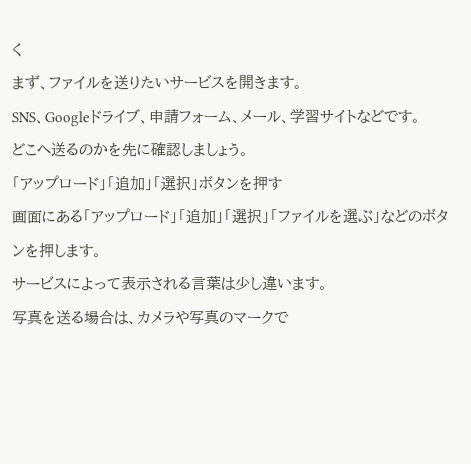く
まず、ファイルを送りたいサービスを開きます。
SNS、Googleドライブ、申請フォーム、メール、学習サイトなどです。
どこへ送るのかを先に確認しましょう。
「アップロード」「追加」「選択」ボタンを押す
画面にある「アップロード」「追加」「選択」「ファイルを選ぶ」などのボタンを押します。
サービスによって表示される言葉は少し違います。
写真を送る場合は、カメラや写真のマークで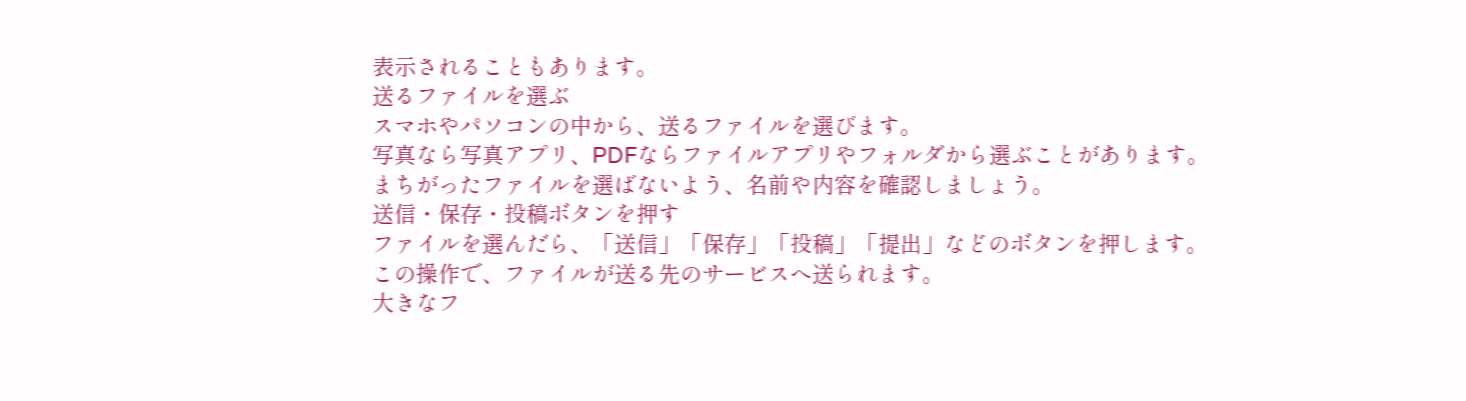表示されることもあります。
送るファイルを選ぶ
スマホやパソコンの中から、送るファイルを選びます。
写真なら写真アプリ、PDFならファイルアプリやフォルダから選ぶことがあります。
まちがったファイルを選ばないよう、名前や内容を確認しましょう。
送信・保存・投稿ボタンを押す
ファイルを選んだら、「送信」「保存」「投稿」「提出」などのボタンを押します。
この操作で、ファイルが送る先のサービスへ送られます。
大きなフ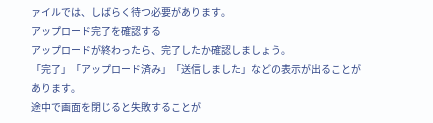ァイルでは、しばらく待つ必要があります。
アップロード完了を確認する
アップロードが終わったら、完了したか確認しましょう。
「完了」「アップロード済み」「送信しました」などの表示が出ることがあります。
途中で画面を閉じると失敗することが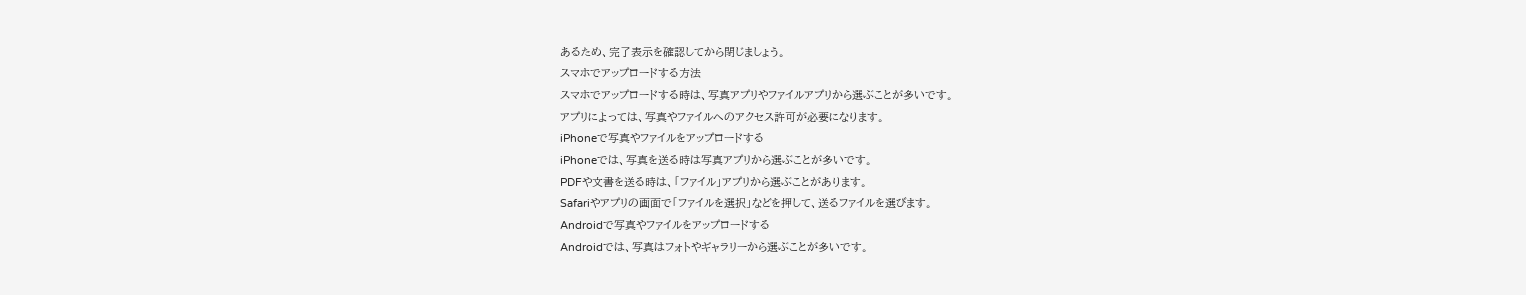あるため、完了表示を確認してから閉じましょう。
スマホでアップロードする方法
スマホでアップロードする時は、写真アプリやファイルアプリから選ぶことが多いです。
アプリによっては、写真やファイルへのアクセス許可が必要になります。
iPhoneで写真やファイルをアップロードする
iPhoneでは、写真を送る時は写真アプリから選ぶことが多いです。
PDFや文書を送る時は、「ファイル」アプリから選ぶことがあります。
Safariやアプリの画面で「ファイルを選択」などを押して、送るファイルを選びます。
Androidで写真やファイルをアップロードする
Androidでは、写真はフォトやギャラリーから選ぶことが多いです。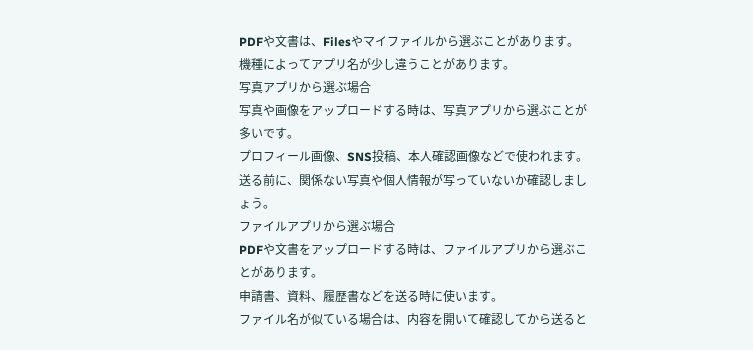PDFや文書は、Filesやマイファイルから選ぶことがあります。
機種によってアプリ名が少し違うことがあります。
写真アプリから選ぶ場合
写真や画像をアップロードする時は、写真アプリから選ぶことが多いです。
プロフィール画像、SNS投稿、本人確認画像などで使われます。
送る前に、関係ない写真や個人情報が写っていないか確認しましょう。
ファイルアプリから選ぶ場合
PDFや文書をアップロードする時は、ファイルアプリから選ぶことがあります。
申請書、資料、履歴書などを送る時に使います。
ファイル名が似ている場合は、内容を開いて確認してから送ると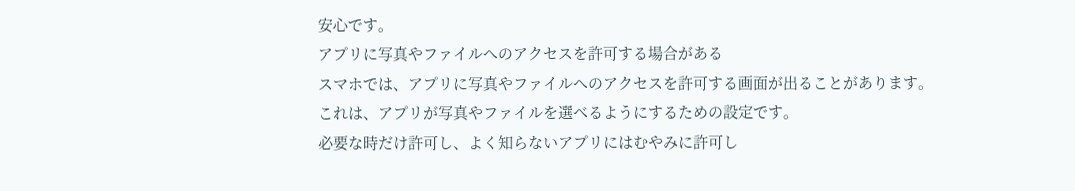安心です。
アプリに写真やファイルへのアクセスを許可する場合がある
スマホでは、アプリに写真やファイルへのアクセスを許可する画面が出ることがあります。
これは、アプリが写真やファイルを選べるようにするための設定です。
必要な時だけ許可し、よく知らないアプリにはむやみに許可し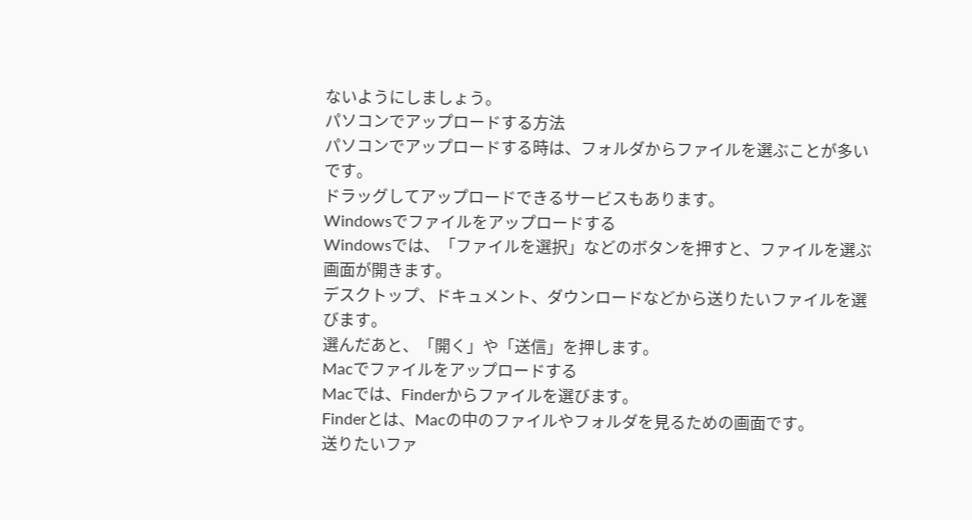ないようにしましょう。
パソコンでアップロードする方法
パソコンでアップロードする時は、フォルダからファイルを選ぶことが多いです。
ドラッグしてアップロードできるサービスもあります。
Windowsでファイルをアップロードする
Windowsでは、「ファイルを選択」などのボタンを押すと、ファイルを選ぶ画面が開きます。
デスクトップ、ドキュメント、ダウンロードなどから送りたいファイルを選びます。
選んだあと、「開く」や「送信」を押します。
Macでファイルをアップロードする
Macでは、Finderからファイルを選びます。
Finderとは、Macの中のファイルやフォルダを見るための画面です。
送りたいファ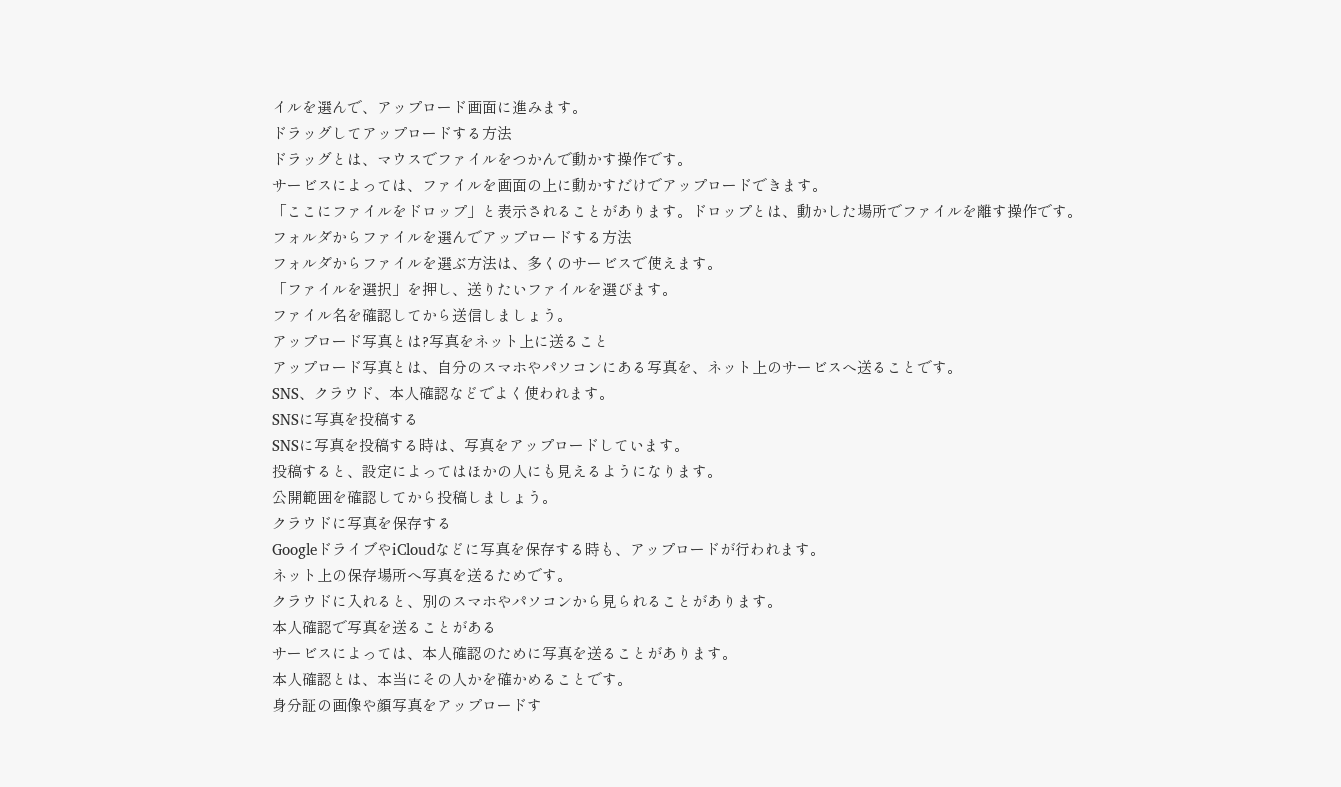イルを選んで、アップロード画面に進みます。
ドラッグしてアップロードする方法
ドラッグとは、マウスでファイルをつかんで動かす操作です。
サービスによっては、ファイルを画面の上に動かすだけでアップロードできます。
「ここにファイルをドロップ」と表示されることがあります。ドロップとは、動かした場所でファイルを離す操作です。
フォルダからファイルを選んでアップロードする方法
フォルダからファイルを選ぶ方法は、多くのサービスで使えます。
「ファイルを選択」を押し、送りたいファイルを選びます。
ファイル名を確認してから送信しましょう。
アップロード写真とは?写真をネット上に送ること
アップロード写真とは、自分のスマホやパソコンにある写真を、ネット上のサービスへ送ることです。
SNS、クラウド、本人確認などでよく使われます。
SNSに写真を投稿する
SNSに写真を投稿する時は、写真をアップロードしています。
投稿すると、設定によってはほかの人にも見えるようになります。
公開範囲を確認してから投稿しましょう。
クラウドに写真を保存する
GoogleドライブやiCloudなどに写真を保存する時も、アップロードが行われます。
ネット上の保存場所へ写真を送るためです。
クラウドに入れると、別のスマホやパソコンから見られることがあります。
本人確認で写真を送ることがある
サービスによっては、本人確認のために写真を送ることがあります。
本人確認とは、本当にその人かを確かめることです。
身分証の画像や顔写真をアップロードす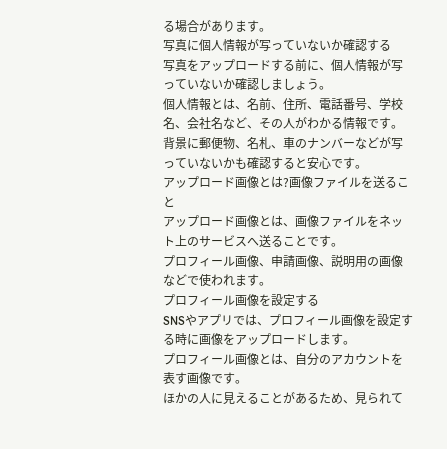る場合があります。
写真に個人情報が写っていないか確認する
写真をアップロードする前に、個人情報が写っていないか確認しましょう。
個人情報とは、名前、住所、電話番号、学校名、会社名など、その人がわかる情報です。
背景に郵便物、名札、車のナンバーなどが写っていないかも確認すると安心です。
アップロード画像とは?画像ファイルを送ること
アップロード画像とは、画像ファイルをネット上のサービスへ送ることです。
プロフィール画像、申請画像、説明用の画像などで使われます。
プロフィール画像を設定する
SNSやアプリでは、プロフィール画像を設定する時に画像をアップロードします。
プロフィール画像とは、自分のアカウントを表す画像です。
ほかの人に見えることがあるため、見られて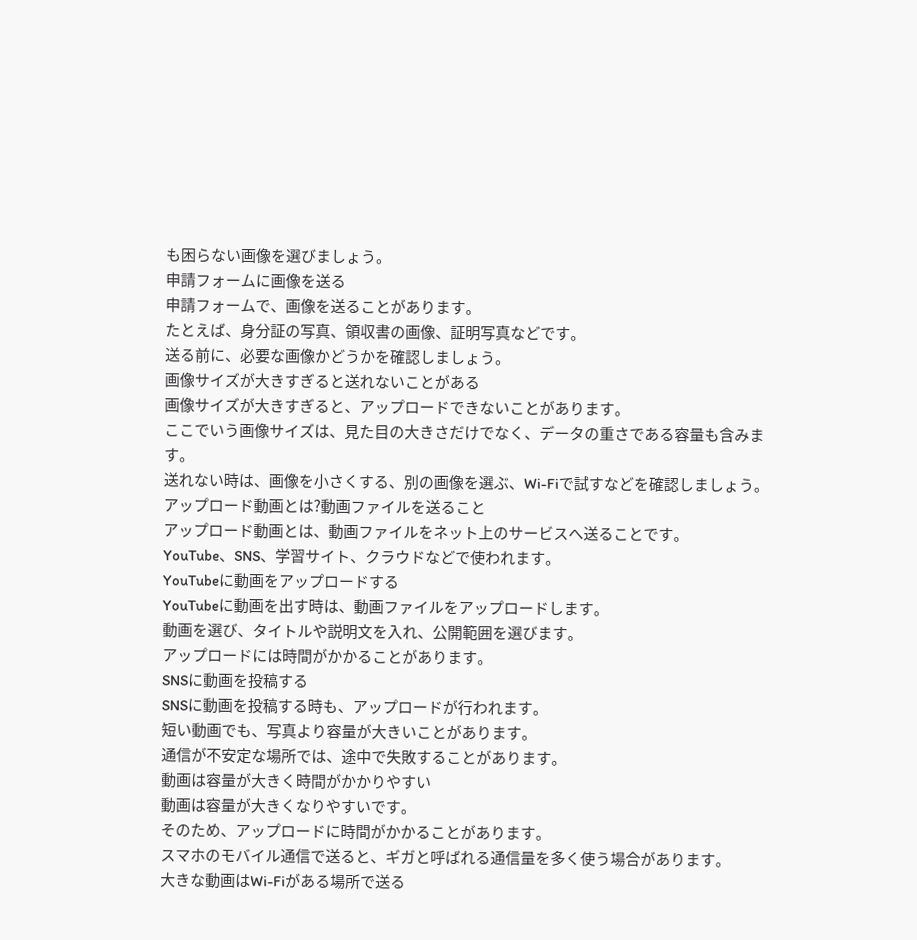も困らない画像を選びましょう。
申請フォームに画像を送る
申請フォームで、画像を送ることがあります。
たとえば、身分証の写真、領収書の画像、証明写真などです。
送る前に、必要な画像かどうかを確認しましょう。
画像サイズが大きすぎると送れないことがある
画像サイズが大きすぎると、アップロードできないことがあります。
ここでいう画像サイズは、見た目の大きさだけでなく、データの重さである容量も含みます。
送れない時は、画像を小さくする、別の画像を選ぶ、Wi-Fiで試すなどを確認しましょう。
アップロード動画とは?動画ファイルを送ること
アップロード動画とは、動画ファイルをネット上のサービスへ送ることです。
YouTube、SNS、学習サイト、クラウドなどで使われます。
YouTubeに動画をアップロードする
YouTubeに動画を出す時は、動画ファイルをアップロードします。
動画を選び、タイトルや説明文を入れ、公開範囲を選びます。
アップロードには時間がかかることがあります。
SNSに動画を投稿する
SNSに動画を投稿する時も、アップロードが行われます。
短い動画でも、写真より容量が大きいことがあります。
通信が不安定な場所では、途中で失敗することがあります。
動画は容量が大きく時間がかかりやすい
動画は容量が大きくなりやすいです。
そのため、アップロードに時間がかかることがあります。
スマホのモバイル通信で送ると、ギガと呼ばれる通信量を多く使う場合があります。
大きな動画はWi-Fiがある場所で送る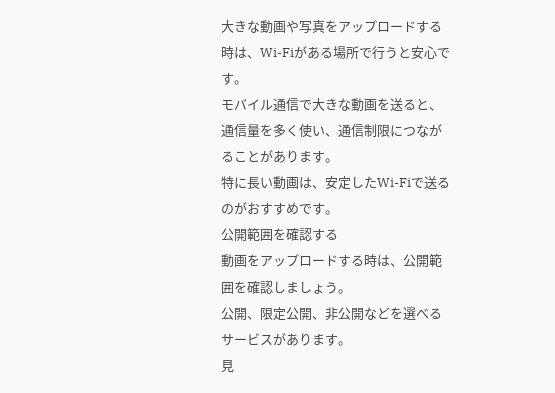大きな動画や写真をアップロードする時は、Wi-Fiがある場所で行うと安心です。
モバイル通信で大きな動画を送ると、通信量を多く使い、通信制限につながることがあります。
特に長い動画は、安定したWi-Fiで送るのがおすすめです。
公開範囲を確認する
動画をアップロードする時は、公開範囲を確認しましょう。
公開、限定公開、非公開などを選べるサービスがあります。
見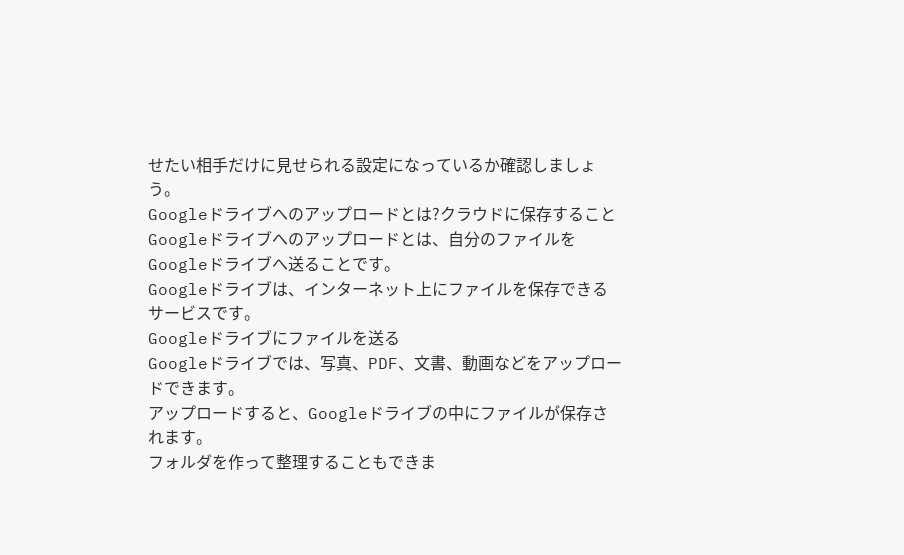せたい相手だけに見せられる設定になっているか確認しましょう。
Googleドライブへのアップロードとは?クラウドに保存すること
Googleドライブへのアップロードとは、自分のファイルをGoogleドライブへ送ることです。
Googleドライブは、インターネット上にファイルを保存できるサービスです。
Googleドライブにファイルを送る
Googleドライブでは、写真、PDF、文書、動画などをアップロードできます。
アップロードすると、Googleドライブの中にファイルが保存されます。
フォルダを作って整理することもできま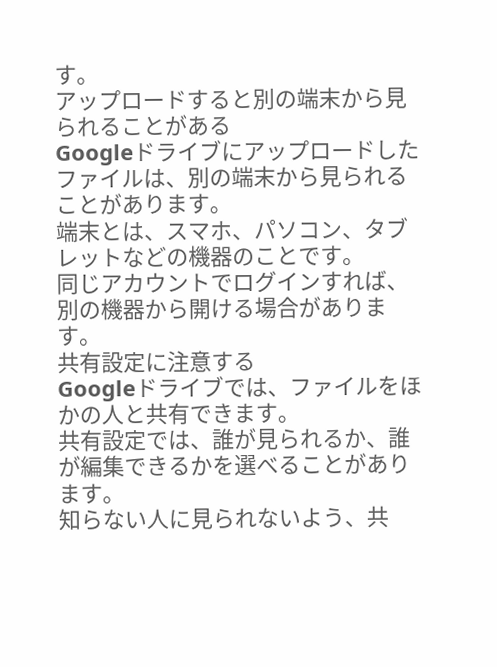す。
アップロードすると別の端末から見られることがある
Googleドライブにアップロードしたファイルは、別の端末から見られることがあります。
端末とは、スマホ、パソコン、タブレットなどの機器のことです。
同じアカウントでログインすれば、別の機器から開ける場合があります。
共有設定に注意する
Googleドライブでは、ファイルをほかの人と共有できます。
共有設定では、誰が見られるか、誰が編集できるかを選べることがあります。
知らない人に見られないよう、共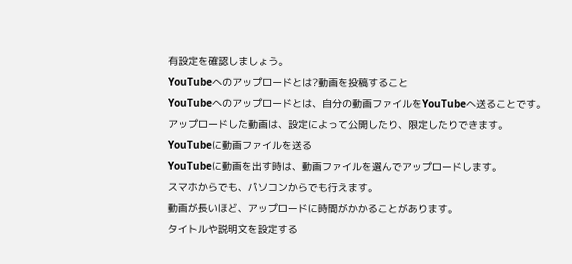有設定を確認しましょう。
YouTubeへのアップロードとは?動画を投稿すること
YouTubeへのアップロードとは、自分の動画ファイルをYouTubeへ送ることです。
アップロードした動画は、設定によって公開したり、限定したりできます。
YouTubeに動画ファイルを送る
YouTubeに動画を出す時は、動画ファイルを選んでアップロードします。
スマホからでも、パソコンからでも行えます。
動画が長いほど、アップロードに時間がかかることがあります。
タイトルや説明文を設定する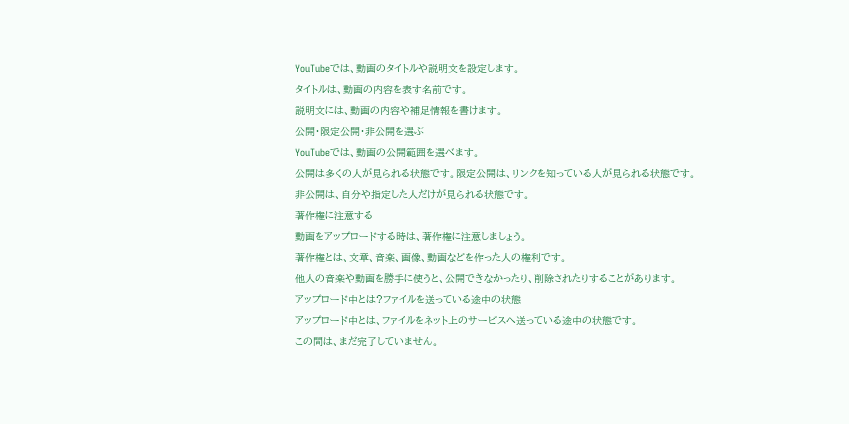YouTubeでは、動画のタイトルや説明文を設定します。
タイトルは、動画の内容を表す名前です。
説明文には、動画の内容や補足情報を書けます。
公開・限定公開・非公開を選ぶ
YouTubeでは、動画の公開範囲を選べます。
公開は多くの人が見られる状態です。限定公開は、リンクを知っている人が見られる状態です。
非公開は、自分や指定した人だけが見られる状態です。
著作権に注意する
動画をアップロードする時は、著作権に注意しましょう。
著作権とは、文章、音楽、画像、動画などを作った人の権利です。
他人の音楽や動画を勝手に使うと、公開できなかったり、削除されたりすることがあります。
アップロード中とは?ファイルを送っている途中の状態
アップロード中とは、ファイルをネット上のサービスへ送っている途中の状態です。
この間は、まだ完了していません。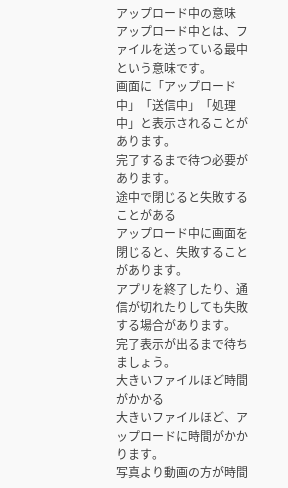アップロード中の意味
アップロード中とは、ファイルを送っている最中という意味です。
画面に「アップロード中」「送信中」「処理中」と表示されることがあります。
完了するまで待つ必要があります。
途中で閉じると失敗することがある
アップロード中に画面を閉じると、失敗することがあります。
アプリを終了したり、通信が切れたりしても失敗する場合があります。
完了表示が出るまで待ちましょう。
大きいファイルほど時間がかかる
大きいファイルほど、アップロードに時間がかかります。
写真より動画の方が時間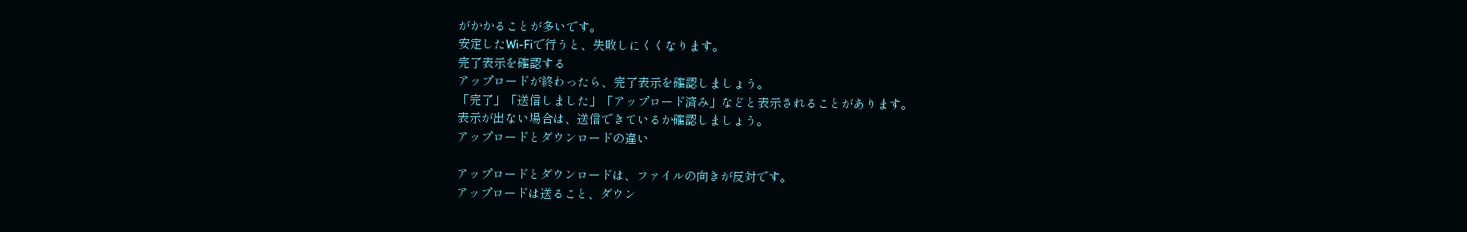がかかることが多いです。
安定したWi-Fiで行うと、失敗しにくくなります。
完了表示を確認する
アップロードが終わったら、完了表示を確認しましょう。
「完了」「送信しました」「アップロード済み」などと表示されることがあります。
表示が出ない場合は、送信できているか確認しましょう。
アップロードとダウンロードの違い

アップロードとダウンロードは、ファイルの向きが反対です。
アップロードは送ること、ダウン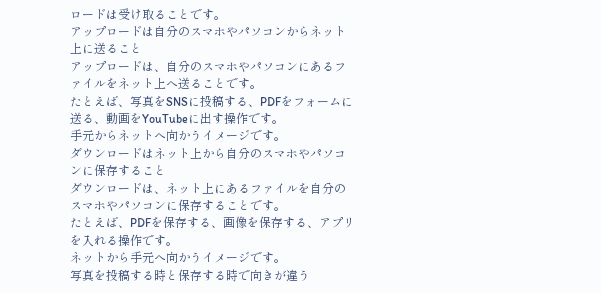ロードは受け取ることです。
アップロードは自分のスマホやパソコンからネット上に送ること
アップロードは、自分のスマホやパソコンにあるファイルをネット上へ送ることです。
たとえば、写真をSNSに投稿する、PDFをフォームに送る、動画をYouTubeに出す操作です。
手元からネットへ向かうイメージです。
ダウンロードはネット上から自分のスマホやパソコンに保存すること
ダウンロードは、ネット上にあるファイルを自分のスマホやパソコンに保存することです。
たとえば、PDFを保存する、画像を保存する、アプリを入れる操作です。
ネットから手元へ向かうイメージです。
写真を投稿する時と保存する時で向きが違う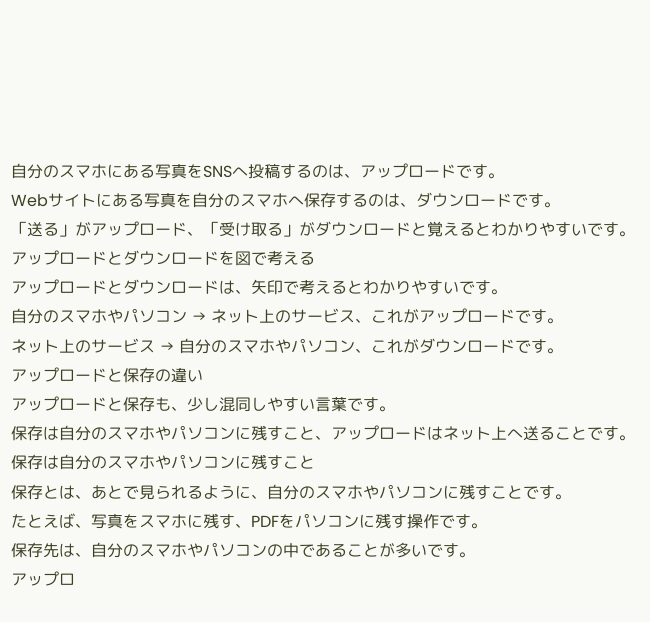自分のスマホにある写真をSNSへ投稿するのは、アップロードです。
Webサイトにある写真を自分のスマホへ保存するのは、ダウンロードです。
「送る」がアップロード、「受け取る」がダウンロードと覚えるとわかりやすいです。
アップロードとダウンロードを図で考える
アップロードとダウンロードは、矢印で考えるとわかりやすいです。
自分のスマホやパソコン → ネット上のサービス、これがアップロードです。
ネット上のサービス → 自分のスマホやパソコン、これがダウンロードです。
アップロードと保存の違い
アップロードと保存も、少し混同しやすい言葉です。
保存は自分のスマホやパソコンに残すこと、アップロードはネット上へ送ることです。
保存は自分のスマホやパソコンに残すこと
保存とは、あとで見られるように、自分のスマホやパソコンに残すことです。
たとえば、写真をスマホに残す、PDFをパソコンに残す操作です。
保存先は、自分のスマホやパソコンの中であることが多いです。
アップロ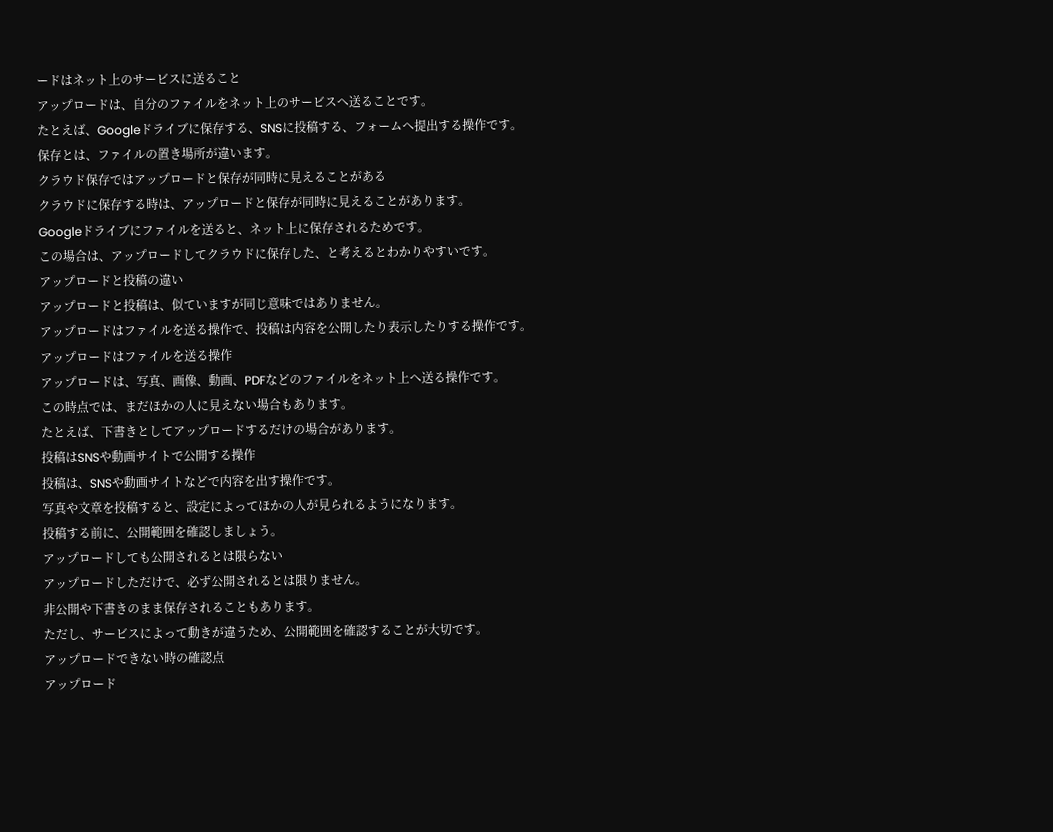ードはネット上のサービスに送ること
アップロードは、自分のファイルをネット上のサービスへ送ることです。
たとえば、Googleドライブに保存する、SNSに投稿する、フォームへ提出する操作です。
保存とは、ファイルの置き場所が違います。
クラウド保存ではアップロードと保存が同時に見えることがある
クラウドに保存する時は、アップロードと保存が同時に見えることがあります。
Googleドライブにファイルを送ると、ネット上に保存されるためです。
この場合は、アップロードしてクラウドに保存した、と考えるとわかりやすいです。
アップロードと投稿の違い
アップロードと投稿は、似ていますが同じ意味ではありません。
アップロードはファイルを送る操作で、投稿は内容を公開したり表示したりする操作です。
アップロードはファイルを送る操作
アップロードは、写真、画像、動画、PDFなどのファイルをネット上へ送る操作です。
この時点では、まだほかの人に見えない場合もあります。
たとえば、下書きとしてアップロードするだけの場合があります。
投稿はSNSや動画サイトで公開する操作
投稿は、SNSや動画サイトなどで内容を出す操作です。
写真や文章を投稿すると、設定によってほかの人が見られるようになります。
投稿する前に、公開範囲を確認しましょう。
アップロードしても公開されるとは限らない
アップロードしただけで、必ず公開されるとは限りません。
非公開や下書きのまま保存されることもあります。
ただし、サービスによって動きが違うため、公開範囲を確認することが大切です。
アップロードできない時の確認点
アップロード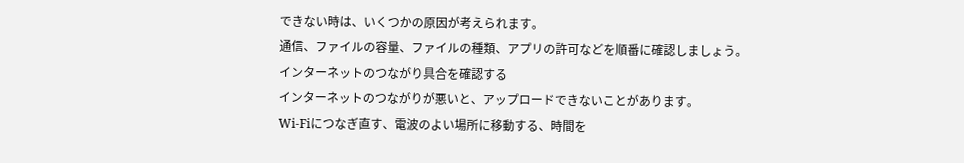できない時は、いくつかの原因が考えられます。
通信、ファイルの容量、ファイルの種類、アプリの許可などを順番に確認しましょう。
インターネットのつながり具合を確認する
インターネットのつながりが悪いと、アップロードできないことがあります。
Wi-Fiにつなぎ直す、電波のよい場所に移動する、時間を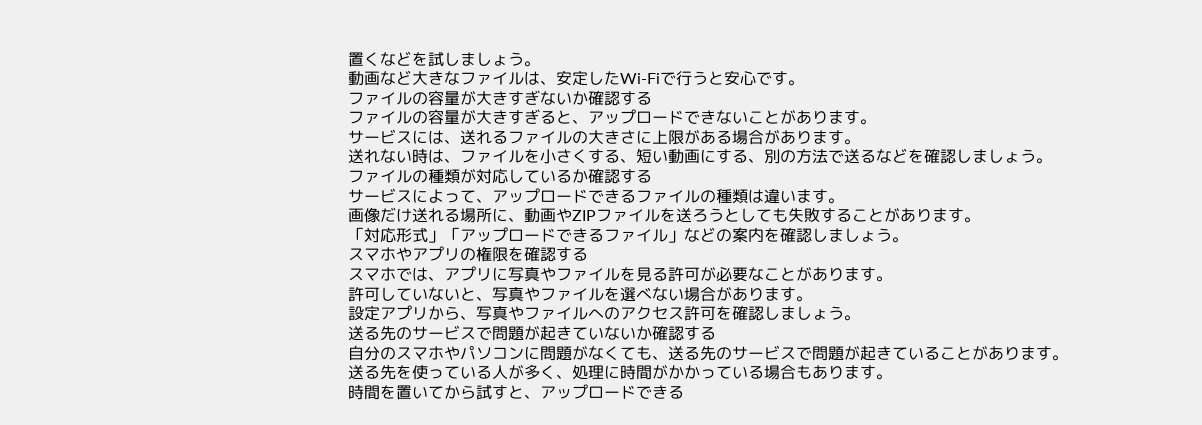置くなどを試しましょう。
動画など大きなファイルは、安定したWi-Fiで行うと安心です。
ファイルの容量が大きすぎないか確認する
ファイルの容量が大きすぎると、アップロードできないことがあります。
サービスには、送れるファイルの大きさに上限がある場合があります。
送れない時は、ファイルを小さくする、短い動画にする、別の方法で送るなどを確認しましょう。
ファイルの種類が対応しているか確認する
サービスによって、アップロードできるファイルの種類は違います。
画像だけ送れる場所に、動画やZIPファイルを送ろうとしても失敗することがあります。
「対応形式」「アップロードできるファイル」などの案内を確認しましょう。
スマホやアプリの権限を確認する
スマホでは、アプリに写真やファイルを見る許可が必要なことがあります。
許可していないと、写真やファイルを選べない場合があります。
設定アプリから、写真やファイルへのアクセス許可を確認しましょう。
送る先のサービスで問題が起きていないか確認する
自分のスマホやパソコンに問題がなくても、送る先のサービスで問題が起きていることがあります。
送る先を使っている人が多く、処理に時間がかかっている場合もあります。
時間を置いてから試すと、アップロードできる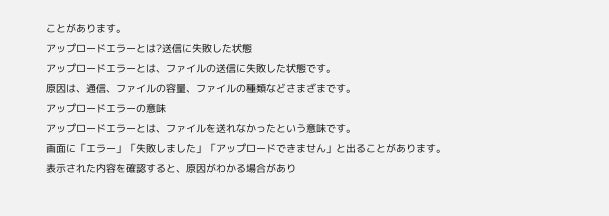ことがあります。
アップロードエラーとは?送信に失敗した状態
アップロードエラーとは、ファイルの送信に失敗した状態です。
原因は、通信、ファイルの容量、ファイルの種類などさまざまです。
アップロードエラーの意味
アップロードエラーとは、ファイルを送れなかったという意味です。
画面に「エラー」「失敗しました」「アップロードできません」と出ることがあります。
表示された内容を確認すると、原因がわかる場合があり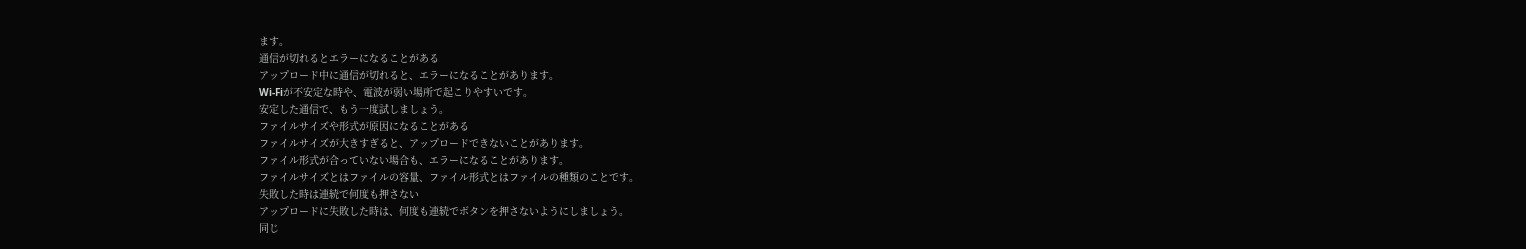ます。
通信が切れるとエラーになることがある
アップロード中に通信が切れると、エラーになることがあります。
Wi-Fiが不安定な時や、電波が弱い場所で起こりやすいです。
安定した通信で、もう一度試しましょう。
ファイルサイズや形式が原因になることがある
ファイルサイズが大きすぎると、アップロードできないことがあります。
ファイル形式が合っていない場合も、エラーになることがあります。
ファイルサイズとはファイルの容量、ファイル形式とはファイルの種類のことです。
失敗した時は連続で何度も押さない
アップロードに失敗した時は、何度も連続でボタンを押さないようにしましょう。
同じ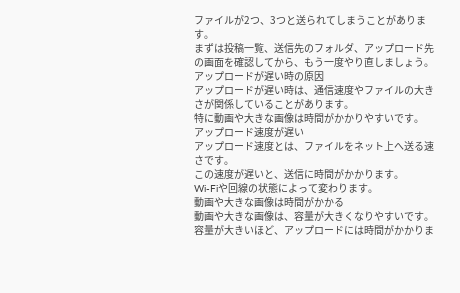ファイルが2つ、3つと送られてしまうことがあります。
まずは投稿一覧、送信先のフォルダ、アップロード先の画面を確認してから、もう一度やり直しましょう。
アップロードが遅い時の原因
アップロードが遅い時は、通信速度やファイルの大きさが関係していることがあります。
特に動画や大きな画像は時間がかかりやすいです。
アップロード速度が遅い
アップロード速度とは、ファイルをネット上へ送る速さです。
この速度が遅いと、送信に時間がかかります。
Wi-Fiや回線の状態によって変わります。
動画や大きな画像は時間がかかる
動画や大きな画像は、容量が大きくなりやすいです。
容量が大きいほど、アップロードには時間がかかりま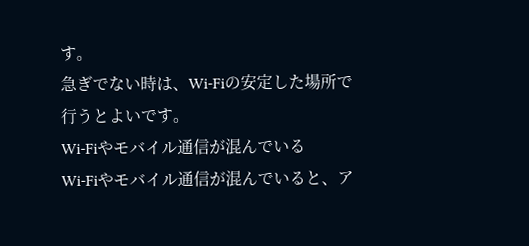す。
急ぎでない時は、Wi-Fiの安定した場所で行うとよいです。
Wi-Fiやモバイル通信が混んでいる
Wi-Fiやモバイル通信が混んでいると、ア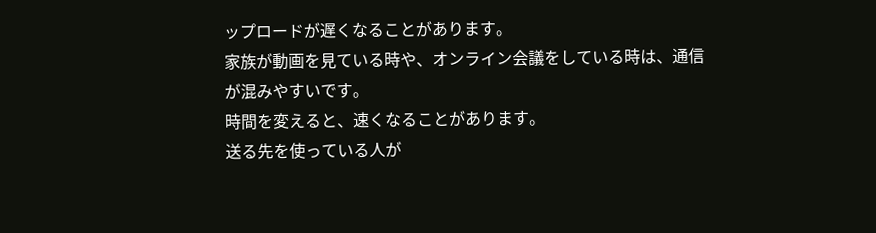ップロードが遅くなることがあります。
家族が動画を見ている時や、オンライン会議をしている時は、通信が混みやすいです。
時間を変えると、速くなることがあります。
送る先を使っている人が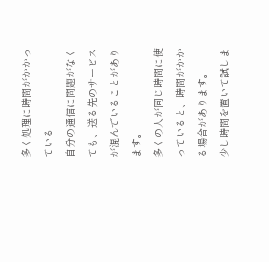多く処理に時間がかかっている
自分の通信に問題がなくても、送る先のサービスが混んでいることがあります。
多くの人が同じ時間に使っていると、時間がかかる場合があります。
少し時間を置いて試しま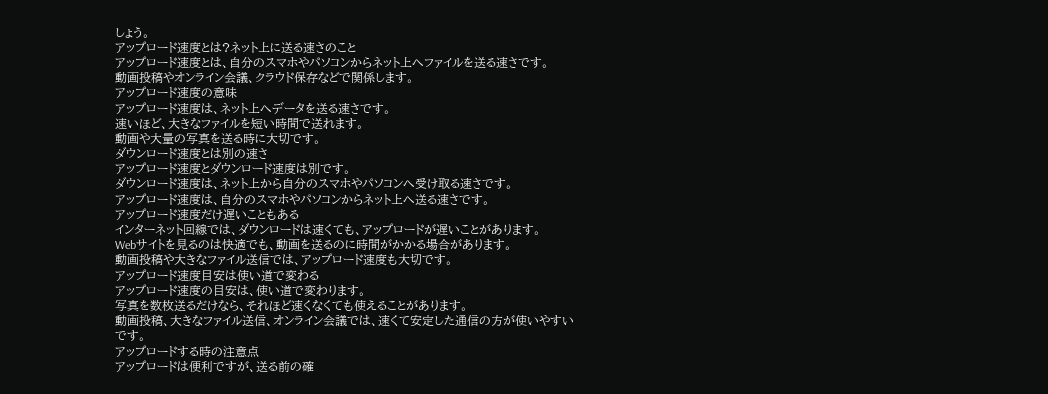しょう。
アップロード速度とは?ネット上に送る速さのこと
アップロード速度とは、自分のスマホやパソコンからネット上へファイルを送る速さです。
動画投稿やオンライン会議、クラウド保存などで関係します。
アップロード速度の意味
アップロード速度は、ネット上へデータを送る速さです。
速いほど、大きなファイルを短い時間で送れます。
動画や大量の写真を送る時に大切です。
ダウンロード速度とは別の速さ
アップロード速度とダウンロード速度は別です。
ダウンロード速度は、ネット上から自分のスマホやパソコンへ受け取る速さです。
アップロード速度は、自分のスマホやパソコンからネット上へ送る速さです。
アップロード速度だけ遅いこともある
インターネット回線では、ダウンロードは速くても、アップロードが遅いことがあります。
Webサイトを見るのは快適でも、動画を送るのに時間がかかる場合があります。
動画投稿や大きなファイル送信では、アップロード速度も大切です。
アップロード速度目安は使い道で変わる
アップロード速度の目安は、使い道で変わります。
写真を数枚送るだけなら、それほど速くなくても使えることがあります。
動画投稿、大きなファイル送信、オンライン会議では、速くて安定した通信の方が使いやすいです。
アップロードする時の注意点
アップロードは便利ですが、送る前の確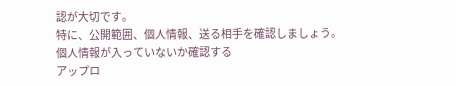認が大切です。
特に、公開範囲、個人情報、送る相手を確認しましょう。
個人情報が入っていないか確認する
アップロ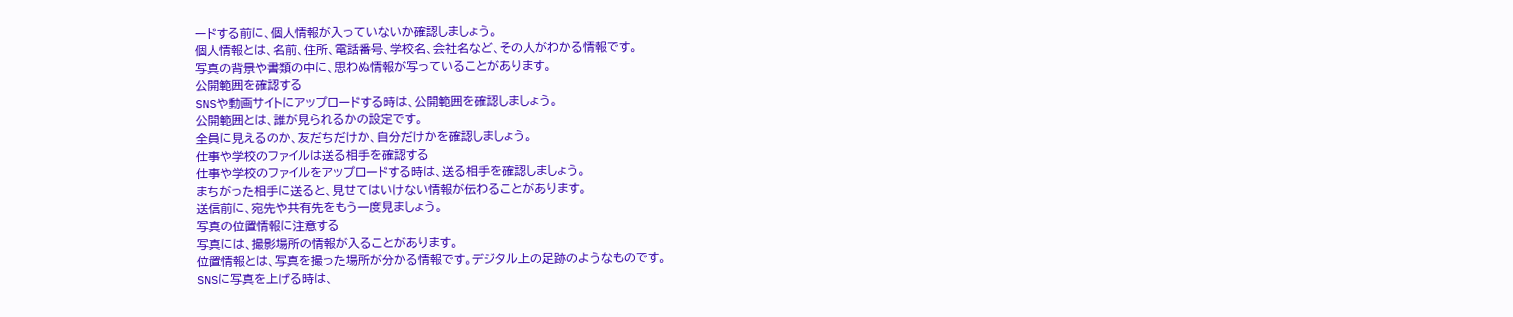ードする前に、個人情報が入っていないか確認しましょう。
個人情報とは、名前、住所、電話番号、学校名、会社名など、その人がわかる情報です。
写真の背景や書類の中に、思わぬ情報が写っていることがあります。
公開範囲を確認する
SNSや動画サイトにアップロードする時は、公開範囲を確認しましょう。
公開範囲とは、誰が見られるかの設定です。
全員に見えるのか、友だちだけか、自分だけかを確認しましょう。
仕事や学校のファイルは送る相手を確認する
仕事や学校のファイルをアップロードする時は、送る相手を確認しましょう。
まちがった相手に送ると、見せてはいけない情報が伝わることがあります。
送信前に、宛先や共有先をもう一度見ましょう。
写真の位置情報に注意する
写真には、撮影場所の情報が入ることがあります。
位置情報とは、写真を撮った場所が分かる情報です。デジタル上の足跡のようなものです。
SNSに写真を上げる時は、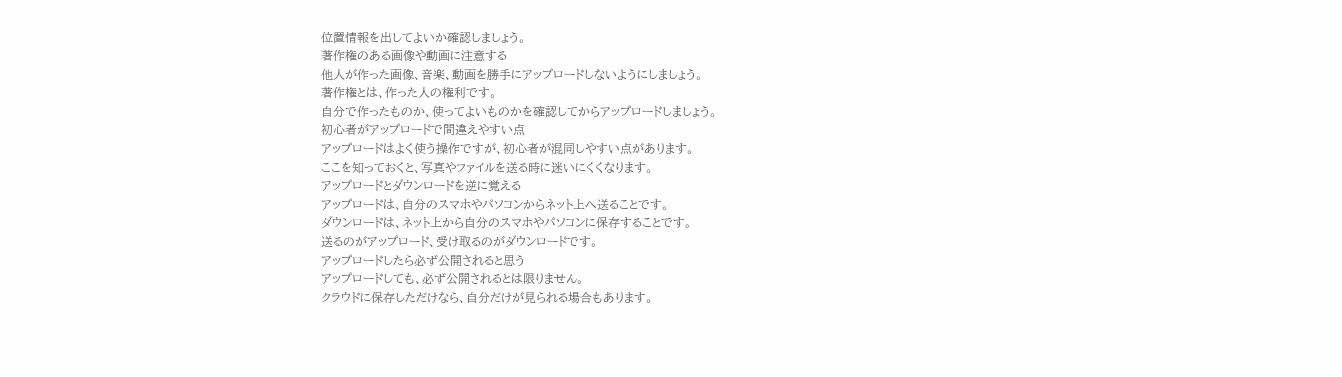位置情報を出してよいか確認しましょう。
著作権のある画像や動画に注意する
他人が作った画像、音楽、動画を勝手にアップロードしないようにしましょう。
著作権とは、作った人の権利です。
自分で作ったものか、使ってよいものかを確認してからアップロードしましょう。
初心者がアップロードで間違えやすい点
アップロードはよく使う操作ですが、初心者が混同しやすい点があります。
ここを知っておくと、写真やファイルを送る時に迷いにくくなります。
アップロードとダウンロードを逆に覚える
アップロードは、自分のスマホやパソコンからネット上へ送ることです。
ダウンロードは、ネット上から自分のスマホやパソコンに保存することです。
送るのがアップロード、受け取るのがダウンロードです。
アップロードしたら必ず公開されると思う
アップロードしても、必ず公開されるとは限りません。
クラウドに保存しただけなら、自分だけが見られる場合もあります。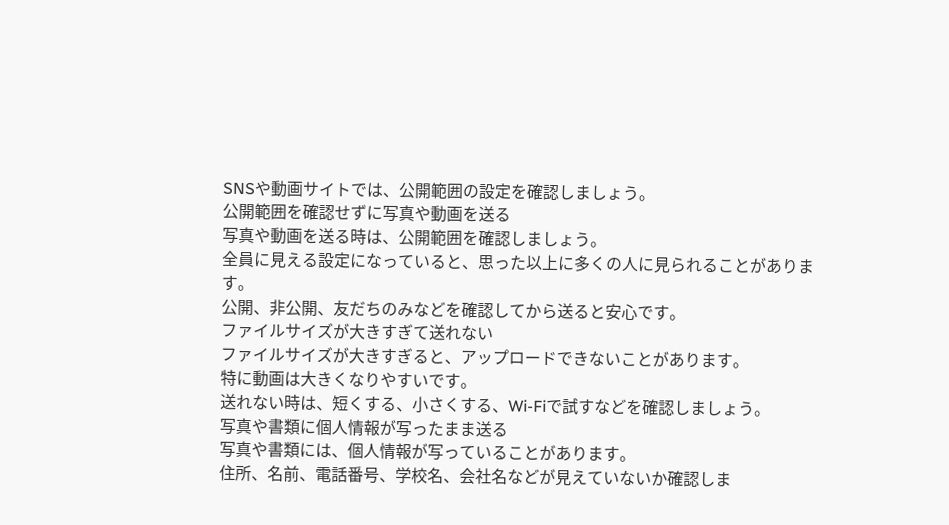SNSや動画サイトでは、公開範囲の設定を確認しましょう。
公開範囲を確認せずに写真や動画を送る
写真や動画を送る時は、公開範囲を確認しましょう。
全員に見える設定になっていると、思った以上に多くの人に見られることがあります。
公開、非公開、友だちのみなどを確認してから送ると安心です。
ファイルサイズが大きすぎて送れない
ファイルサイズが大きすぎると、アップロードできないことがあります。
特に動画は大きくなりやすいです。
送れない時は、短くする、小さくする、Wi-Fiで試すなどを確認しましょう。
写真や書類に個人情報が写ったまま送る
写真や書類には、個人情報が写っていることがあります。
住所、名前、電話番号、学校名、会社名などが見えていないか確認しま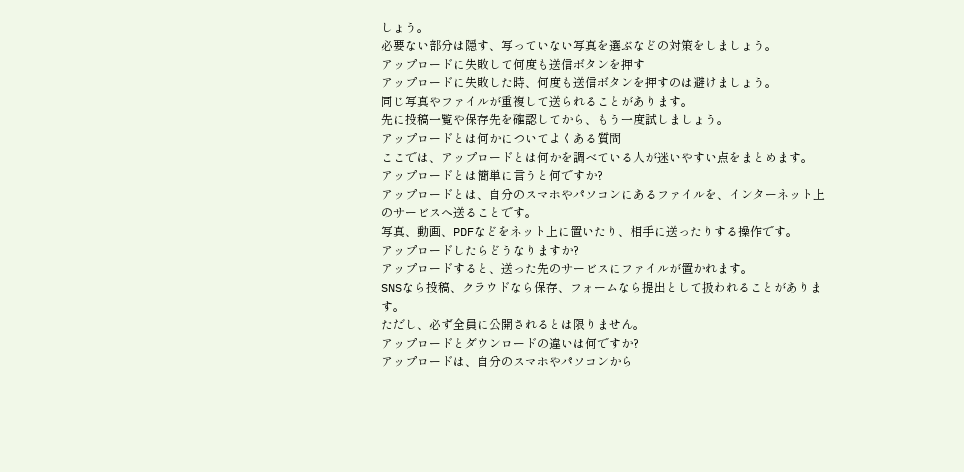しょう。
必要ない部分は隠す、写っていない写真を選ぶなどの対策をしましょう。
アップロードに失敗して何度も送信ボタンを押す
アップロードに失敗した時、何度も送信ボタンを押すのは避けましょう。
同じ写真やファイルが重複して送られることがあります。
先に投稿一覧や保存先を確認してから、もう一度試しましょう。
アップロードとは何かについてよくある質問
ここでは、アップロードとは何かを調べている人が迷いやすい点をまとめます。
アップロードとは簡単に言うと何ですか?
アップロードとは、自分のスマホやパソコンにあるファイルを、インターネット上のサービスへ送ることです。
写真、動画、PDFなどをネット上に置いたり、相手に送ったりする操作です。
アップロードしたらどうなりますか?
アップロードすると、送った先のサービスにファイルが置かれます。
SNSなら投稿、クラウドなら保存、フォームなら提出として扱われることがあります。
ただし、必ず全員に公開されるとは限りません。
アップロードとダウンロードの違いは何ですか?
アップロードは、自分のスマホやパソコンから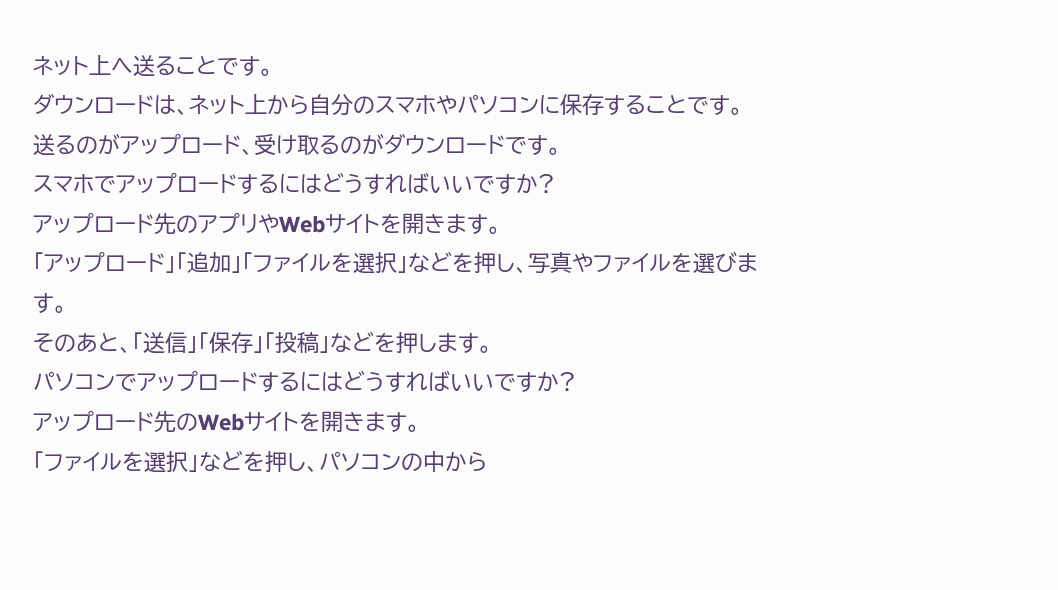ネット上へ送ることです。
ダウンロードは、ネット上から自分のスマホやパソコンに保存することです。
送るのがアップロード、受け取るのがダウンロードです。
スマホでアップロードするにはどうすればいいですか?
アップロード先のアプリやWebサイトを開きます。
「アップロード」「追加」「ファイルを選択」などを押し、写真やファイルを選びます。
そのあと、「送信」「保存」「投稿」などを押します。
パソコンでアップロードするにはどうすればいいですか?
アップロード先のWebサイトを開きます。
「ファイルを選択」などを押し、パソコンの中から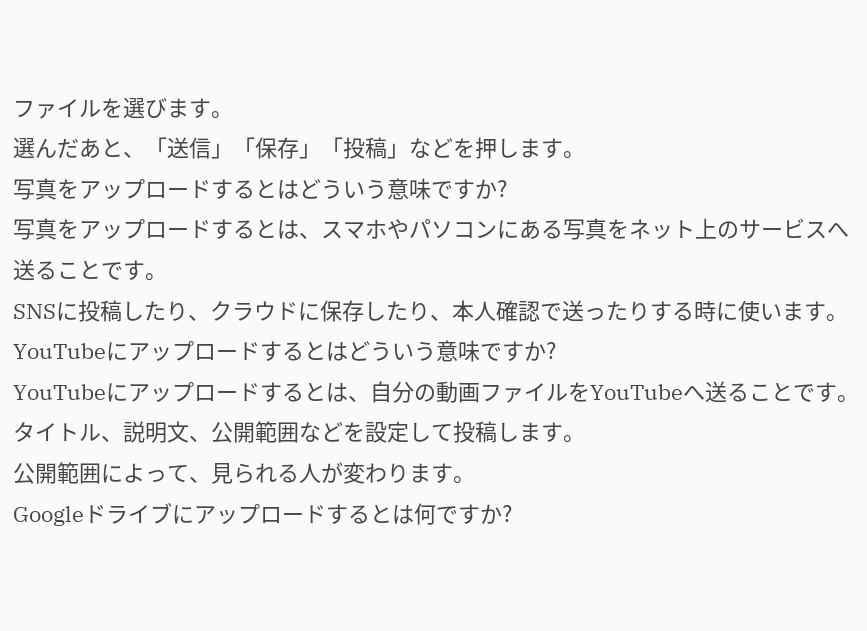ファイルを選びます。
選んだあと、「送信」「保存」「投稿」などを押します。
写真をアップロードするとはどういう意味ですか?
写真をアップロードするとは、スマホやパソコンにある写真をネット上のサービスへ送ることです。
SNSに投稿したり、クラウドに保存したり、本人確認で送ったりする時に使います。
YouTubeにアップロードするとはどういう意味ですか?
YouTubeにアップロードするとは、自分の動画ファイルをYouTubeへ送ることです。
タイトル、説明文、公開範囲などを設定して投稿します。
公開範囲によって、見られる人が変わります。
Googleドライブにアップロードするとは何ですか?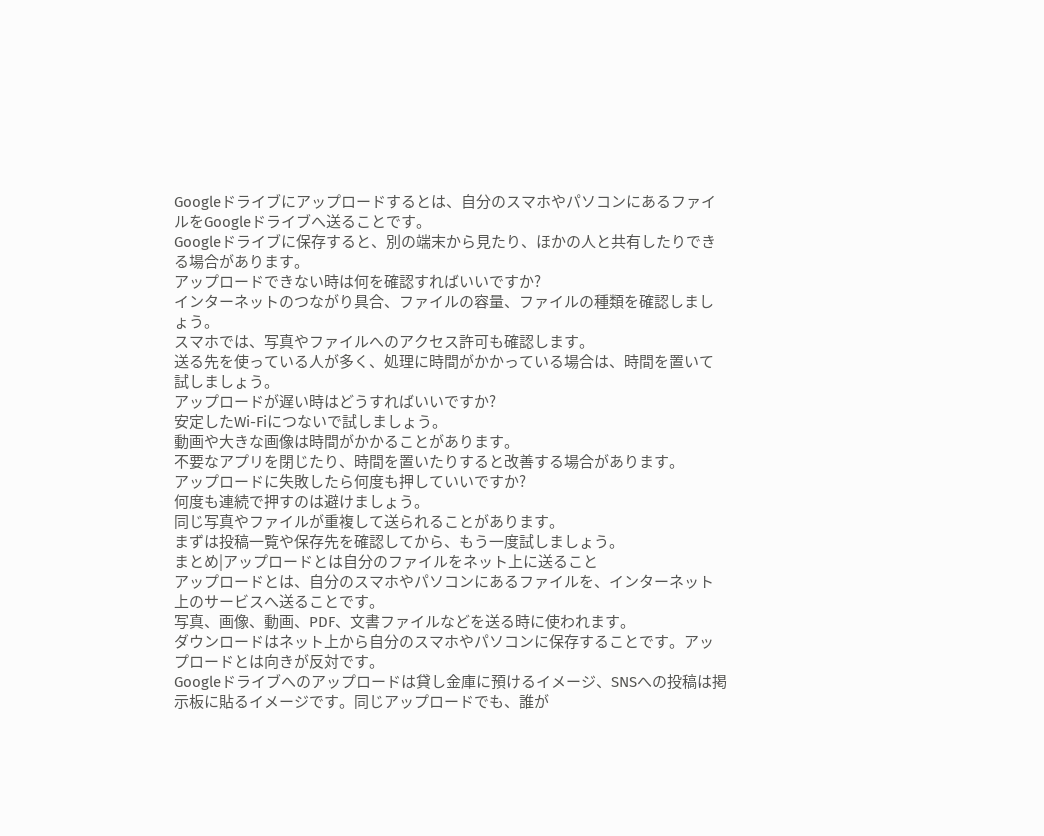Googleドライブにアップロードするとは、自分のスマホやパソコンにあるファイルをGoogleドライブへ送ることです。
Googleドライブに保存すると、別の端末から見たり、ほかの人と共有したりできる場合があります。
アップロードできない時は何を確認すればいいですか?
インターネットのつながり具合、ファイルの容量、ファイルの種類を確認しましょう。
スマホでは、写真やファイルへのアクセス許可も確認します。
送る先を使っている人が多く、処理に時間がかかっている場合は、時間を置いて試しましょう。
アップロードが遅い時はどうすればいいですか?
安定したWi-Fiにつないで試しましょう。
動画や大きな画像は時間がかかることがあります。
不要なアプリを閉じたり、時間を置いたりすると改善する場合があります。
アップロードに失敗したら何度も押していいですか?
何度も連続で押すのは避けましょう。
同じ写真やファイルが重複して送られることがあります。
まずは投稿一覧や保存先を確認してから、もう一度試しましょう。
まとめ|アップロードとは自分のファイルをネット上に送ること
アップロードとは、自分のスマホやパソコンにあるファイルを、インターネット上のサービスへ送ることです。
写真、画像、動画、PDF、文書ファイルなどを送る時に使われます。
ダウンロードはネット上から自分のスマホやパソコンに保存することです。アップロードとは向きが反対です。
Googleドライブへのアップロードは貸し金庫に預けるイメージ、SNSへの投稿は掲示板に貼るイメージです。同じアップロードでも、誰が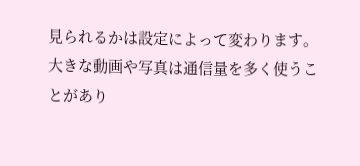見られるかは設定によって変わります。
大きな動画や写真は通信量を多く使うことがあり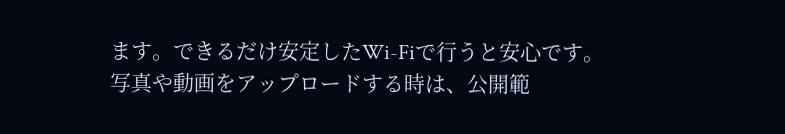ます。できるだけ安定したWi-Fiで行うと安心です。
写真や動画をアップロードする時は、公開範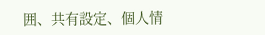囲、共有設定、個人情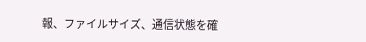報、ファイルサイズ、通信状態を確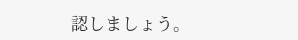認しましょう。